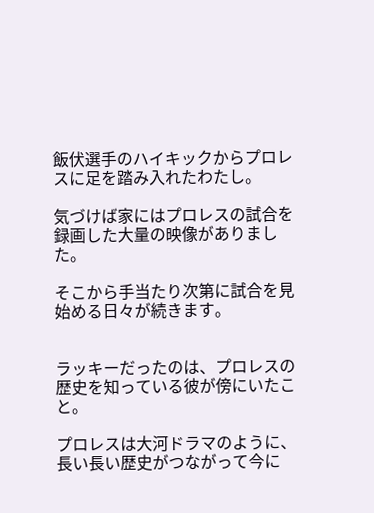飯伏選手のハイキックからプロレスに足を踏み入れたわたし。

気づけば家にはプロレスの試合を録画した大量の映像がありました。

そこから手当たり次第に試合を見始める日々が続きます。


ラッキーだったのは、プロレスの歴史を知っている彼が傍にいたこと。

プロレスは大河ドラマのように、長い長い歴史がつながって今に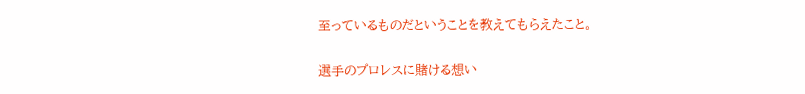至っているものだということを教えてもらえたこと。

選手のプロレスに賭ける想い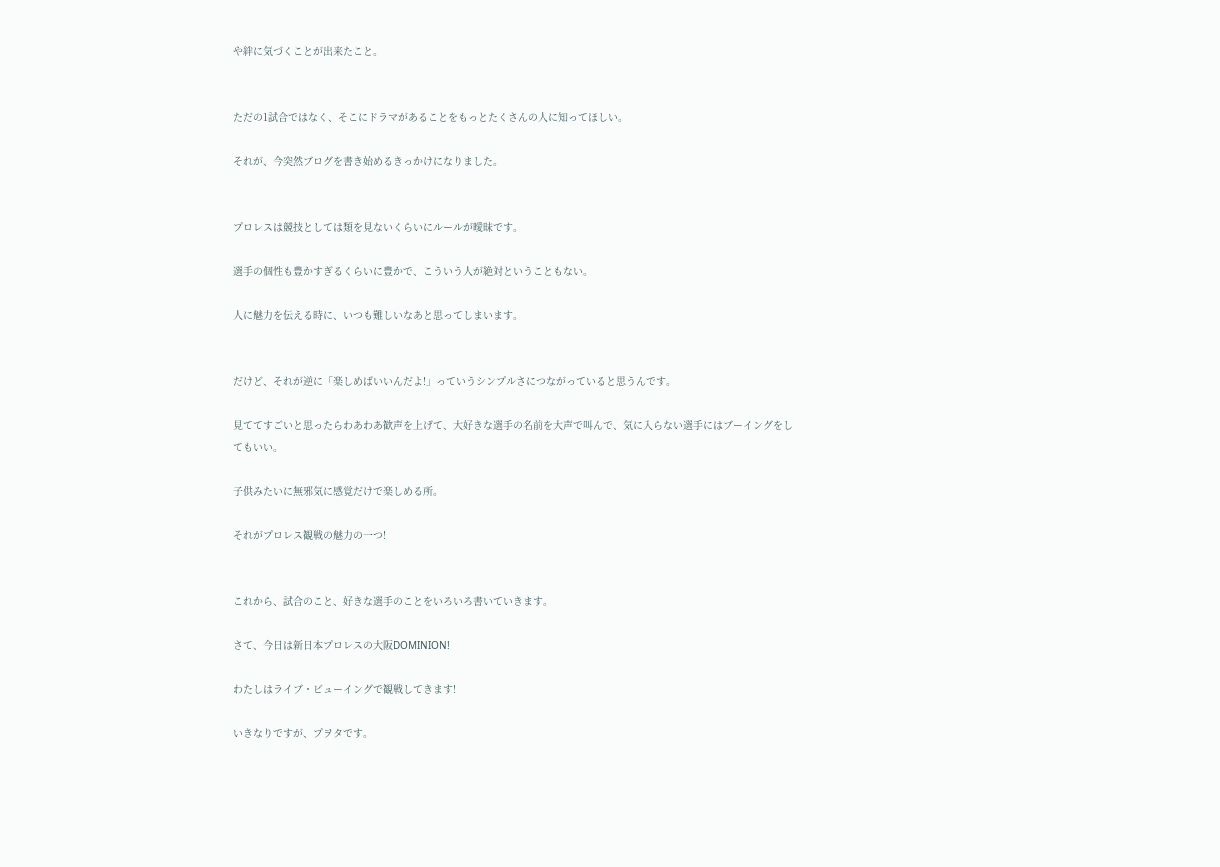や絆に気づくことが出来たこと。


ただの1試合ではなく、そこにドラマがあることをもっとたくさんの人に知ってほしい。

それが、今突然ブログを書き始めるきっかけになりました。


プロレスは競技としては類を見ないくらいにルールが曖昧です。

選手の個性も豊かすぎるくらいに豊かで、こういう人が絶対ということもない。

人に魅力を伝える時に、いつも難しいなあと思ってしまいます。


だけど、それが逆に「楽しめばいいんだよ!」っていうシンプルさにつながっていると思うんです。

見ててすごいと思ったらわあわあ歓声を上げて、大好きな選手の名前を大声で叫んで、気に入らない選手にはブーイングをしてもいい。

子供みたいに無邪気に感覚だけで楽しめる所。

それがプロレス観戦の魅力の一つ!


これから、試合のこと、好きな選手のことをいろいろ書いていきます。

さて、今日は新日本プロレスの大阪DOMINION!

わたしはライブ・ビューイングで観戦してきます!

いきなりですが、プヲタです。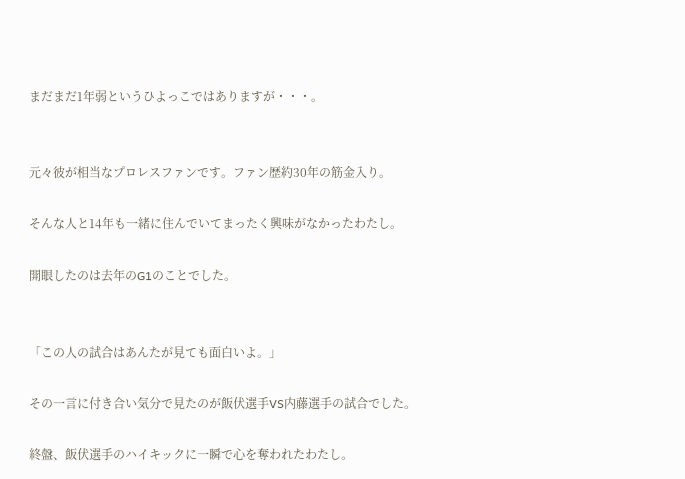まだまだ1年弱というひよっこではありますが・・・。


元々彼が相当なプロレスファンです。ファン歴約30年の筋金入り。

そんな人と14年も一緒に住んでいてまったく興味がなかったわたし。

開眼したのは去年のG1のことでした。


「この人の試合はあんたが見ても面白いよ。」

その一言に付き合い気分で見たのが飯伏選手VS内藤選手の試合でした。

終盤、飯伏選手のハイキックに一瞬で心を奪われたわたし。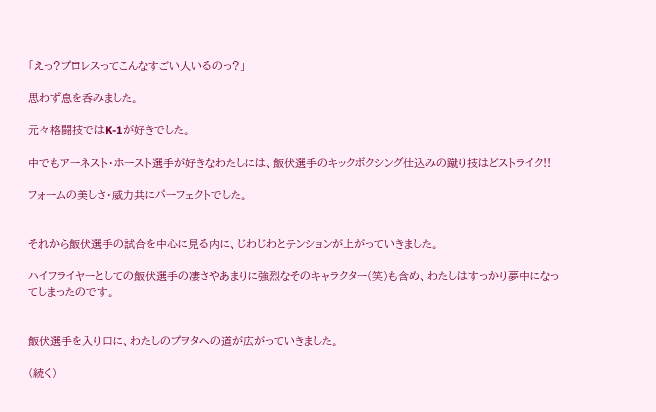「えっ?プロレスってこんなすごい人いるのっ?」

思わず息を呑みました。

元々格闘技ではK-1が好きでした。

中でもアーネスト・ホースト選手が好きなわたしには、飯伏選手のキックボクシング仕込みの蹴り技はどストライク!!

フォームの美しさ・威力共にパーフェクトでした。


それから飯伏選手の試合を中心に見る内に、じわじわとテンションが上がっていきました。

ハイフライヤーとしての飯伏選手の凄さやあまりに強烈なそのキャラクター(笑)も含め、わたしはすっかり夢中になってしまったのです。


飯伏選手を入り口に、わたしのプヲタへの道が広がっていきました。

(続く)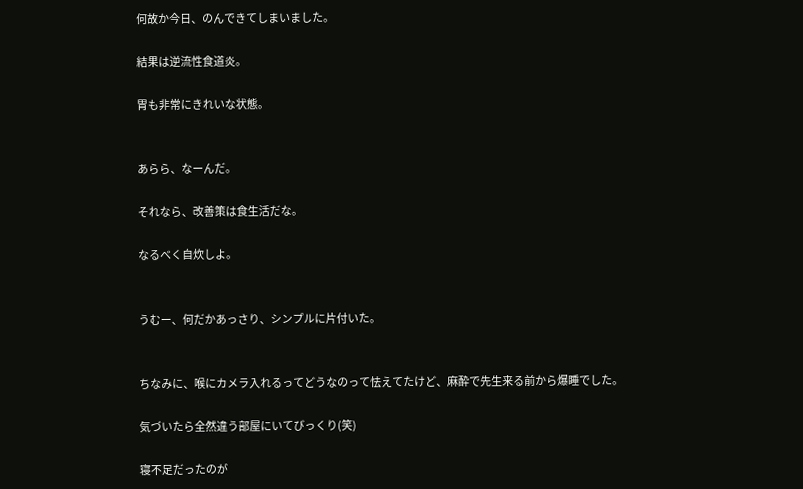何故か今日、のんできてしまいました。

結果は逆流性食道炎。

胃も非常にきれいな状態。


あらら、なーんだ。

それなら、改善策は食生活だな。

なるべく自炊しよ。


うむー、何だかあっさり、シンプルに片付いた。


ちなみに、喉にカメラ入れるってどうなのって怯えてたけど、麻酔で先生来る前から爆睡でした。

気づいたら全然違う部屋にいてびっくり(笑)

寝不足だったのが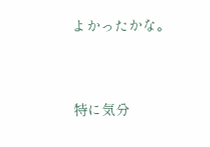よかったかな。


特に気分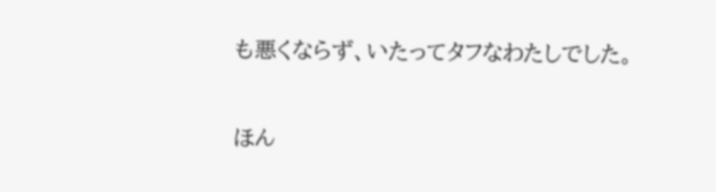も悪くならず、いたってタフなわたしでした。

ほん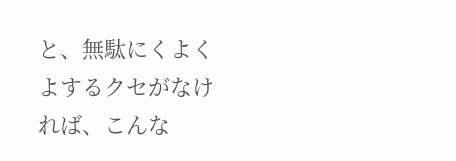と、無駄にくよくよするクセがなければ、こんな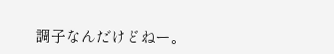調子なんだけどねー。